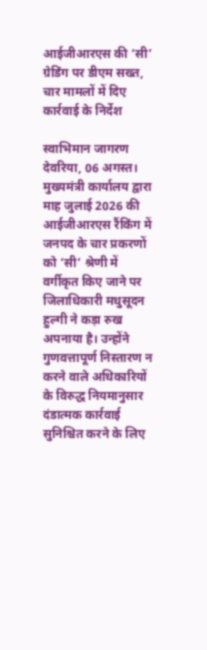आईजीआरएस की ‘सी’ ग्रेडिंग पर डीएम सख्त, चार मामलों में दिए कार्रवाई के निर्देश

स्वाभिमान जागरण देवरिया, 06 अगस्त।
मुख्यमंत्री कार्यालय द्वारा माह जुलाई 2026 की आईजीआरएस रैंकिंग में जनपद के चार प्रकरणों को ‘सी’ श्रेणी में वर्गीकृत किए जाने पर जिलाधिकारी मधुसूदन हुल्गी ने कड़ा रुख अपनाया है। उन्होंने गुणवत्तापूर्ण निस्तारण न करने वाले अधिकारियों के विरुद्ध नियमानुसार दंडात्मक कार्रवाई सुनिश्चित करने के लिए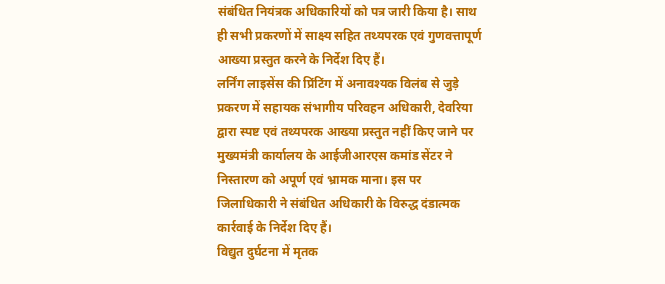संबंधित नियंत्रक अधिकारियों को पत्र जारी किया है। साथ ही सभी प्रकरणों में साक्ष्य सहित तथ्यपरक एवं गुणवत्तापूर्ण आख्या प्रस्तुत करने के निर्देश दिए हैं।
लर्निंग लाइसेंस की प्रिंटिंग में अनावश्यक विलंब से जुड़े प्रकरण में सहायक संभागीय परिवहन अधिकारी, देवरिया द्वारा स्पष्ट एवं तथ्यपरक आख्या प्रस्तुत नहीं किए जाने पर मुख्यमंत्री कार्यालय के आईजीआरएस कमांड सेंटर ने निस्तारण को अपूर्ण एवं भ्रामक माना। इस पर जिलाधिकारी ने संबंधित अधिकारी के विरुद्ध दंडात्मक कार्रवाई के निर्देश दिए हैं।
विद्युत दुर्घटना में मृतक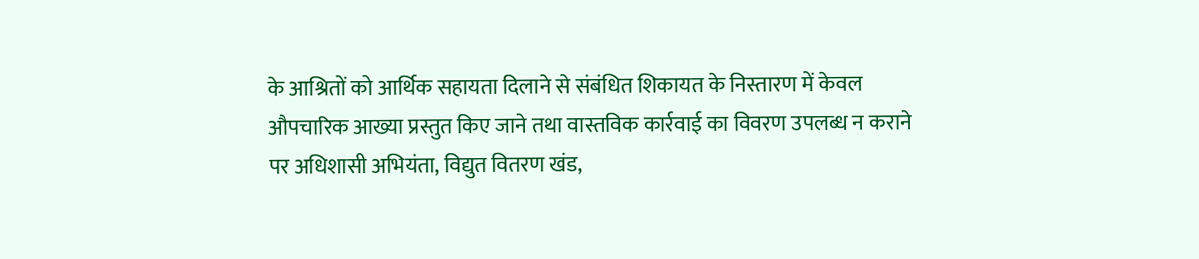के आश्रितों को आर्थिक सहायता दिलाने से संबंधित शिकायत के निस्तारण में केवल औपचारिक आख्या प्रस्तुत किए जाने तथा वास्तविक कार्रवाई का विवरण उपलब्ध न कराने पर अधिशासी अभियंता, विद्युत वितरण खंड,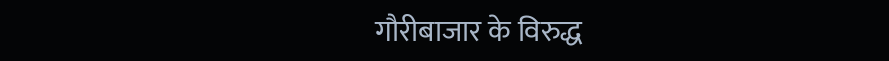गौरीबाजार के विरुद्ध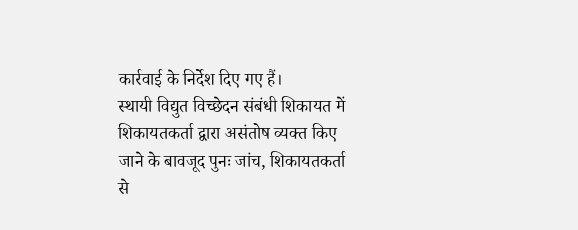कार्रवाई के निर्देश दिए गए हैं।
स्थायी विद्युत विच्छेदन संबंधी शिकायत में शिकायतकर्ता द्वारा असंतोष व्यक्त किए जाने के बावजूद पुनः जांच, शिकायतकर्ता से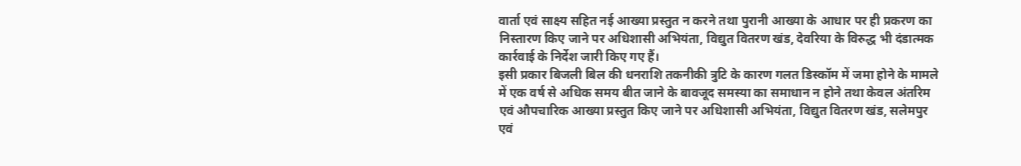वार्ता एवं साक्ष्य सहित नई आख्या प्रस्तुत न करने तथा पुरानी आख्या के आधार पर ही प्रकरण का निस्तारण किए जाने पर अधिशासी अभियंता, विद्युत वितरण खंड, देवरिया के विरुद्ध भी दंडात्मक कार्रवाई के निर्देश जारी किए गए हैं।
इसी प्रकार बिजली बिल की धनराशि तकनीकी त्रुटि के कारण गलत डिस्कॉम में जमा होने के मामले में एक वर्ष से अधिक समय बीत जाने के बावजूद समस्या का समाधान न होने तथा केवल अंतरिम एवं औपचारिक आख्या प्रस्तुत किए जाने पर अधिशासी अभियंता, विद्युत वितरण खंड, सलेमपुर एवं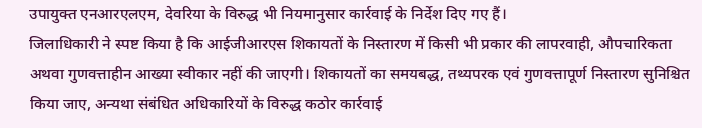उपायुक्त एनआरएलएम, देवरिया के विरुद्ध भी नियमानुसार कार्रवाई के निर्देश दिए गए हैं।
जिलाधिकारी ने स्पष्ट किया है कि आईजीआरएस शिकायतों के निस्तारण में किसी भी प्रकार की लापरवाही, औपचारिकता अथवा गुणवत्ताहीन आख्या स्वीकार नहीं की जाएगी। शिकायतों का समयबद्ध, तथ्यपरक एवं गुणवत्तापूर्ण निस्तारण सुनिश्चित किया जाए, अन्यथा संबंधित अधिकारियों के विरुद्ध कठोर कार्रवाई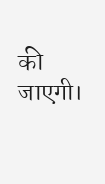की जाएगी।